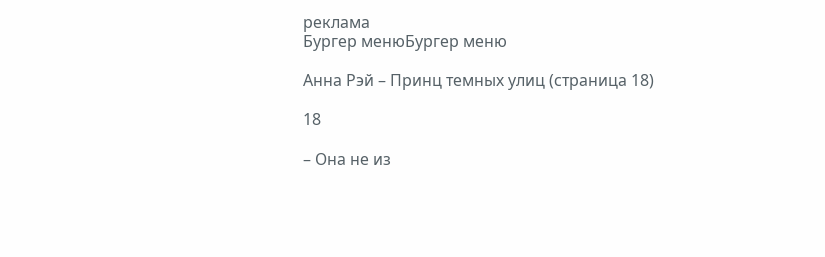реклама
Бургер менюБургер меню

Анна Рэй – Принц темных улиц (страница 18)

18

– Она не из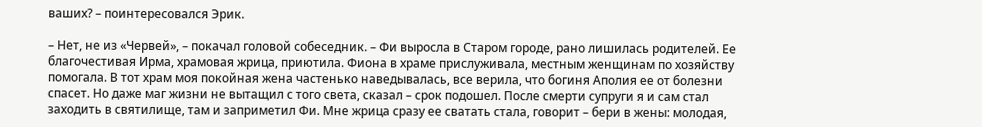ваших? – поинтересовался Эрик.

– Нет, не из «Червей», – покачал головой собеседник. – Фи выросла в Старом городе, рано лишилась родителей. Ее благочестивая Ирма, храмовая жрица, приютила. Фиона в храме прислуживала, местным женщинам по хозяйству помогала. В тот храм моя покойная жена частенько наведывалась, все верила, что богиня Аполия ее от болезни спасет. Но даже маг жизни не вытащил с того света, сказал – срок подошел. После смерти супруги я и сам стал заходить в святилище, там и заприметил Фи. Мне жрица сразу ее сватать стала, говорит – бери в жены: молодая,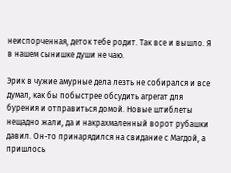неиспорченная, деток тебе родит. Так все и вышло. Я в нашем сынишке души не чаю.

Эрик в чужие амурные дела лезть не собирался и все думал, как бы побыстрее обсудить агрегат для бурения и отправиться домой. Новые штиблеты нещадно жали, да и накрахмаленный ворот рубашки давил. Он-то принарядился на свидание с Магдой, а пришлось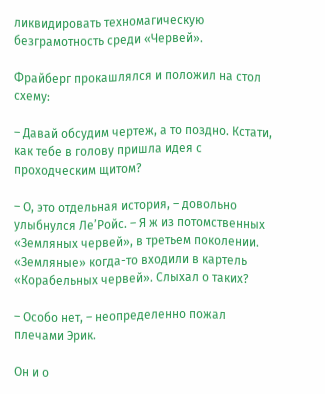ликвидировать техномагическую безграмотность среди «Червей».

Фрайберг прокашлялся и положил на стол схему:

– Давай обсудим чертеж, а то поздно. Кстати, как тебе в голову пришла идея с проходческим щитом?

– О, это отдельная история, – довольно улыбнулся Ле’Ройс. – Я ж из потомственных «Земляных червей», в третьем поколении. «Земляные» когда-то входили в картель «Корабельных червей». Слыхал о таких?

– Особо нет, – неопределенно пожал плечами Эрик.

Он и о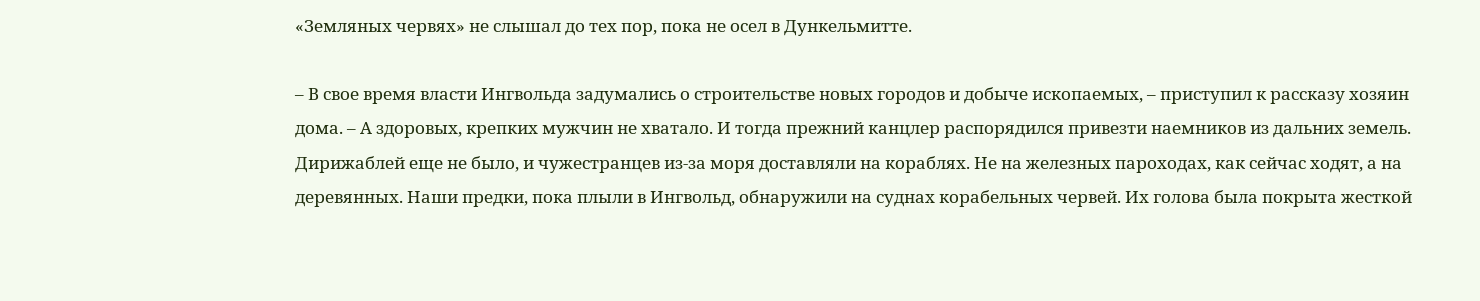«Земляных червях» не слышал до тех пор, пока не осел в Дункельмитте.

– В свое время власти Ингвольда задумались о строительстве новых городов и добыче ископаемых, – приступил к рассказу хозяин дома. – А здоровых, крепких мужчин не хватало. И тогда прежний канцлер распорядился привезти наемников из дальних земель. Дирижаблей еще не было, и чужестранцев из-за моря доставляли на кораблях. Не на железных пароходах, как сейчас ходят, а на деревянных. Наши предки, пока плыли в Ингвольд, обнаружили на суднах корабельных червей. Их голова была покрыта жесткой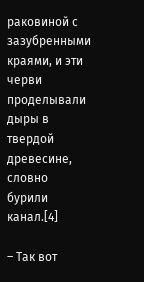раковиной с зазубренными краями, и эти черви проделывали дыры в твердой древесине, словно бурили канал.[4]

– Так вот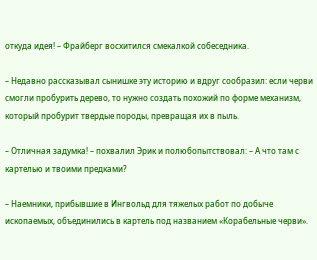откуда идея! – Фрайберг восхитился смекалкой собеседника.

– Недавно рассказывал сынишке эту историю и вдруг сообразил: если черви смогли пробурить дерево, то нужно создать похожий по форме механизм, который пробурит твердые породы, превращая их в пыль.

– Отличная задумка! – похвалил Эрик и полюбопытствовал: – А что там с картелью и твоими предками?

– Наемники, прибывшие в Ингвольд для тяжелых работ по добыче ископаемых, объединились в картель под названием «Корабельные черви».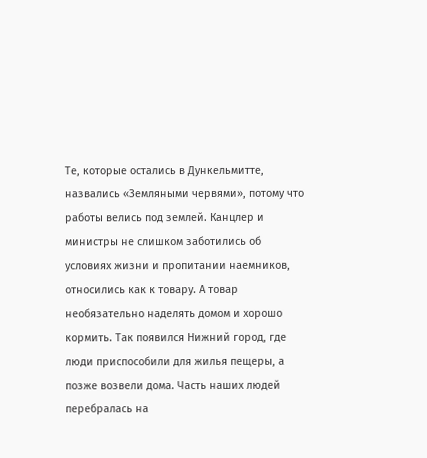Те, которые остались в Дункельмитте, назвались «Земляными червями», потому что работы велись под землей. Канцлер и министры не слишком заботились об условиях жизни и пропитании наемников, относились как к товару. А товар необязательно наделять домом и хорошо кормить. Так появился Нижний город, где люди приспособили для жилья пещеры, а позже возвели дома. Часть наших людей перебралась на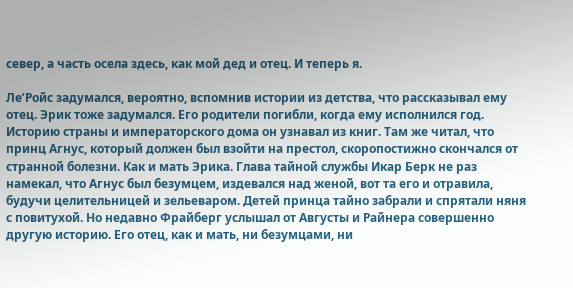север, а часть осела здесь, как мой дед и отец. И теперь я.

Ле’Ройс задумался, вероятно, вспомнив истории из детства, что рассказывал ему отец. Эрик тоже задумался. Его родители погибли, когда ему исполнился год. Историю страны и императорского дома он узнавал из книг. Там же читал, что принц Агнус, который должен был взойти на престол, скоропостижно скончался от странной болезни. Как и мать Эрика. Глава тайной службы Икар Берк не раз намекал, что Агнус был безумцем, издевался над женой, вот та его и отравила, будучи целительницей и зельеваром. Детей принца тайно забрали и спрятали няня с повитухой. Но недавно Фрайберг услышал от Августы и Райнера совершенно другую историю. Его отец, как и мать, ни безумцами, ни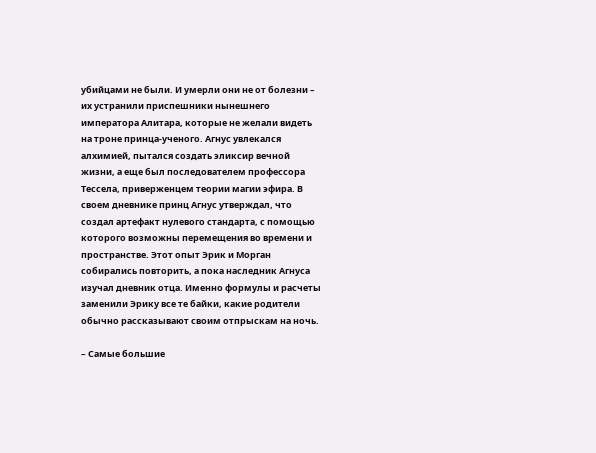убийцами не были. И умерли они не от болезни – их устранили приспешники нынешнего императора Алитара, которые не желали видеть на троне принца-ученого. Агнус увлекался алхимией, пытался создать эликсир вечной жизни, а еще был последователем профессора Тессела, приверженцем теории магии эфира. В своем дневнике принц Агнус утверждал, что создал артефакт нулевого стандарта, с помощью которого возможны перемещения во времени и пространстве. Этот опыт Эрик и Морган собирались повторить, а пока наследник Агнуса изучал дневник отца. Именно формулы и расчеты заменили Эрику все те байки, какие родители обычно рассказывают своим отпрыскам на ночь.

– Самые большие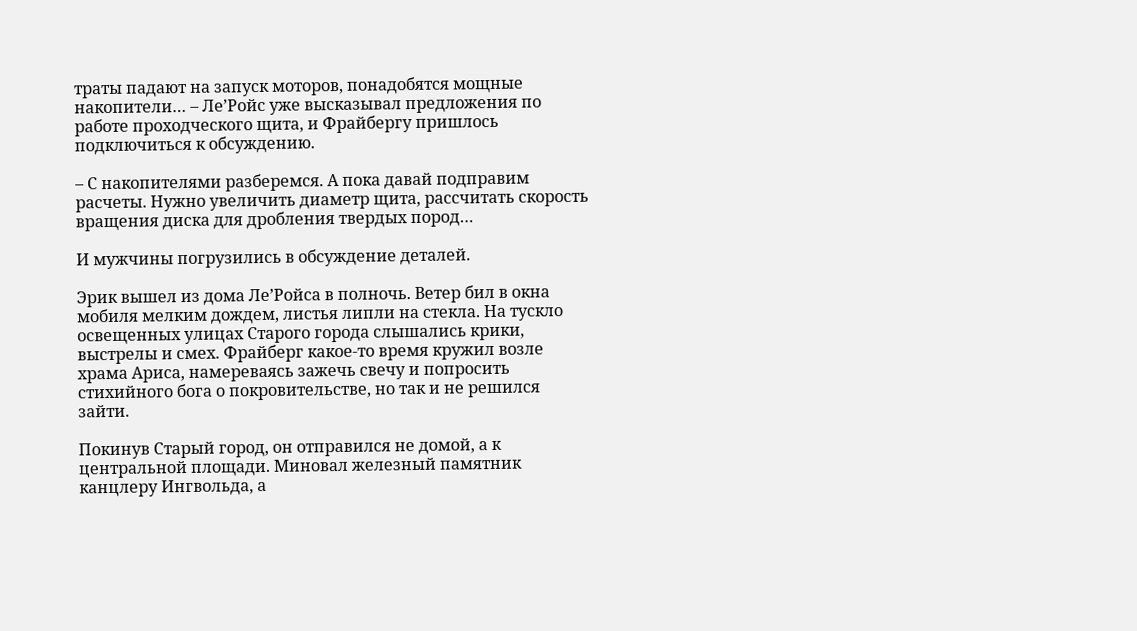траты падают на запуск моторов, понадобятся мощные накопители… – Ле’Ройс уже высказывал предложения по работе проходческого щита, и Фрайбергу пришлось подключиться к обсуждению.

– С накопителями разберемся. А пока давай подправим расчеты. Нужно увеличить диаметр щита, рассчитать скорость вращения диска для дробления твердых пород…

И мужчины погрузились в обсуждение деталей.

Эрик вышел из дома Ле’Ройса в полночь. Ветер бил в окна мобиля мелким дождем, листья липли на стекла. На тускло освещенных улицах Старого города слышались крики, выстрелы и смех. Фрайберг какое-то время кружил возле храма Ариса, намереваясь зажечь свечу и попросить стихийного бога о покровительстве, но так и не решился зайти.

Покинув Старый город, он отправился не домой, а к центральной площади. Миновал железный памятник канцлеру Ингвольда, а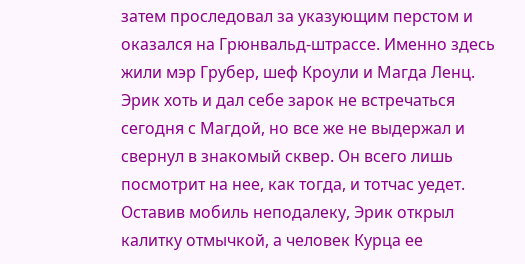затем проследовал за указующим перстом и оказался на Грюнвальд-штрассе. Именно здесь жили мэр Грубер, шеф Кроули и Магда Ленц. Эрик хоть и дал себе зарок не встречаться сегодня с Магдой, но все же не выдержал и свернул в знакомый сквер. Он всего лишь посмотрит на нее, как тогда, и тотчас уедет. Оставив мобиль неподалеку, Эрик открыл калитку отмычкой, а человек Курца ее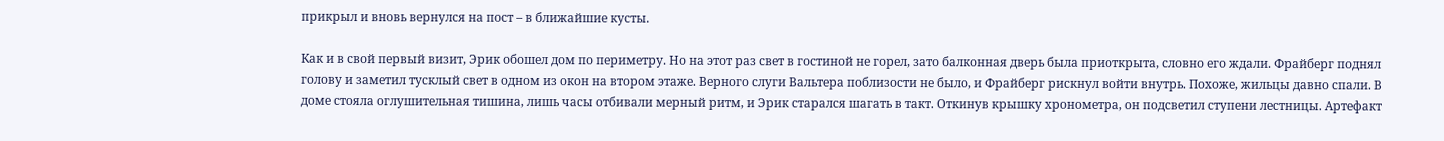прикрыл и вновь вернулся на пост – в ближайшие кусты.

Как и в свой первый визит, Эрик обошел дом по периметру. Но на этот раз свет в гостиной не горел, зато балконная дверь была приоткрыта, словно его ждали. Фрайберг поднял голову и заметил тусклый свет в одном из окон на втором этаже. Верного слуги Вальтера поблизости не было, и Фрайберг рискнул войти внутрь. Похоже, жильцы давно спали. В доме стояла оглушительная тишина, лишь часы отбивали мерный ритм, и Эрик старался шагать в такт. Откинув крышку хронометра, он подсветил ступени лестницы. Артефакт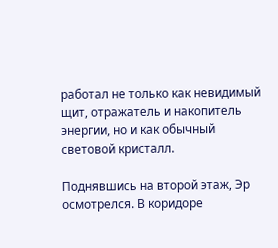работал не только как невидимый щит, отражатель и накопитель энергии, но и как обычный световой кристалл.

Поднявшись на второй этаж, Эр осмотрелся. В коридоре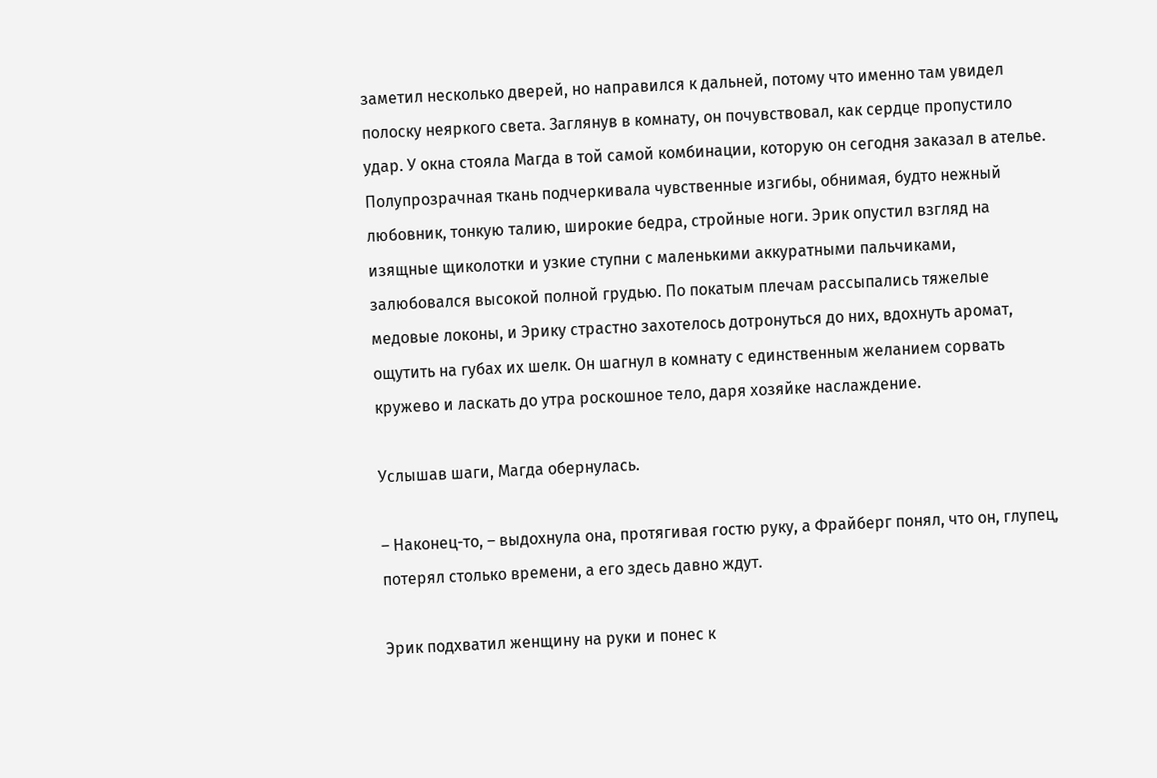заметил несколько дверей, но направился к дальней, потому что именно там увидел полоску неяркого света. Заглянув в комнату, он почувствовал, как сердце пропустило удар. У окна стояла Магда в той самой комбинации, которую он сегодня заказал в ателье. Полупрозрачная ткань подчеркивала чувственные изгибы, обнимая, будто нежный любовник, тонкую талию, широкие бедра, стройные ноги. Эрик опустил взгляд на изящные щиколотки и узкие ступни с маленькими аккуратными пальчиками, залюбовался высокой полной грудью. По покатым плечам рассыпались тяжелые медовые локоны, и Эрику страстно захотелось дотронуться до них, вдохнуть аромат, ощутить на губах их шелк. Он шагнул в комнату с единственным желанием сорвать кружево и ласкать до утра роскошное тело, даря хозяйке наслаждение.

Услышав шаги, Магда обернулась.

– Наконец-то, – выдохнула она, протягивая гостю руку, а Фрайберг понял, что он, глупец, потерял столько времени, а его здесь давно ждут.

Эрик подхватил женщину на руки и понес к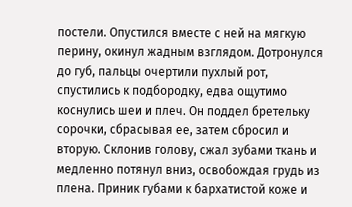постели. Опустился вместе с ней на мягкую перину, окинул жадным взглядом. Дотронулся до губ, пальцы очертили пухлый рот, спустились к подбородку, едва ощутимо коснулись шеи и плеч. Он поддел бретельку сорочки, сбрасывая ее, затем сбросил и вторую. Склонив голову, сжал зубами ткань и медленно потянул вниз, освобождая грудь из плена. Приник губами к бархатистой коже и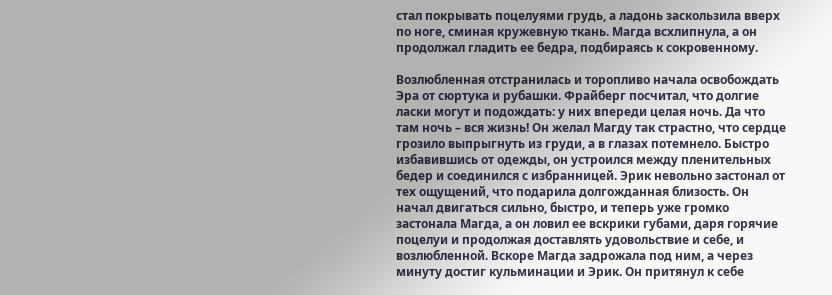стал покрывать поцелуями грудь, а ладонь заскользила вверх по ноге, сминая кружевную ткань. Магда всхлипнула, а он продолжал гладить ее бедра, подбираясь к сокровенному.

Возлюбленная отстранилась и торопливо начала освобождать Эра от сюртука и рубашки. Фрайберг посчитал, что долгие ласки могут и подождать: у них впереди целая ночь. Да что там ночь – вся жизнь! Он желал Магду так страстно, что сердце грозило выпрыгнуть из груди, а в глазах потемнело. Быстро избавившись от одежды, он устроился между пленительных бедер и соединился с избранницей. Эрик невольно застонал от тех ощущений, что подарила долгожданная близость. Он начал двигаться сильно, быстро, и теперь уже громко застонала Магда, а он ловил ее вскрики губами, даря горячие поцелуи и продолжая доставлять удовольствие и себе, и возлюбленной. Вскоре Магда задрожала под ним, а через минуту достиг кульминации и Эрик. Он притянул к себе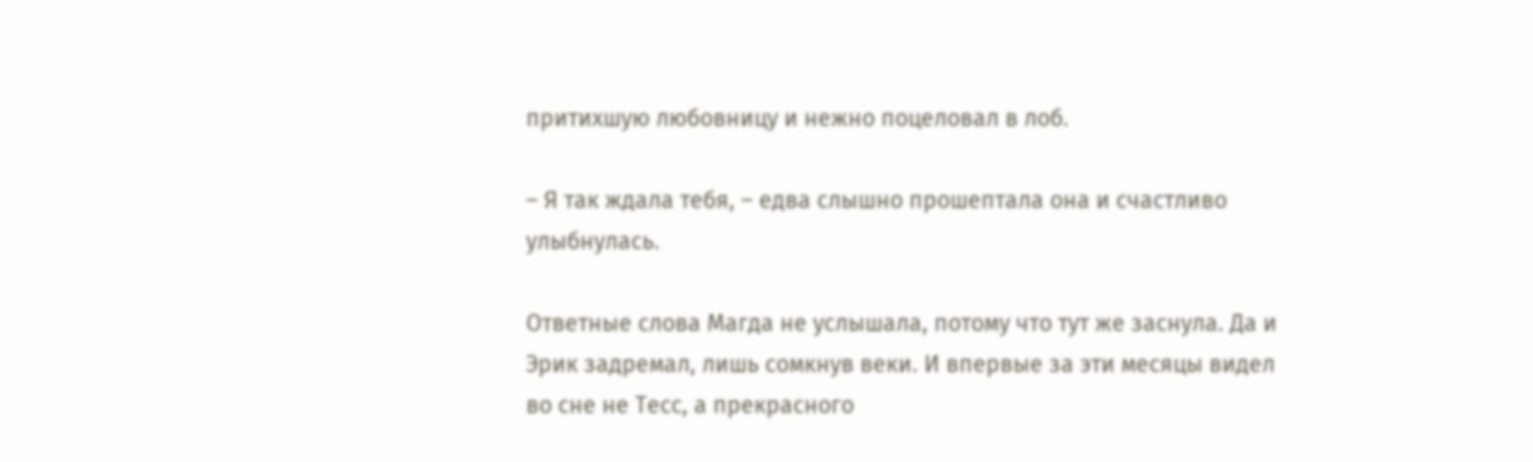притихшую любовницу и нежно поцеловал в лоб.

– Я так ждала тебя, – едва слышно прошептала она и счастливо улыбнулась.

Ответные слова Магда не услышала, потому что тут же заснула. Да и Эрик задремал, лишь сомкнув веки. И впервые за эти месяцы видел во сне не Тесс, а прекрасного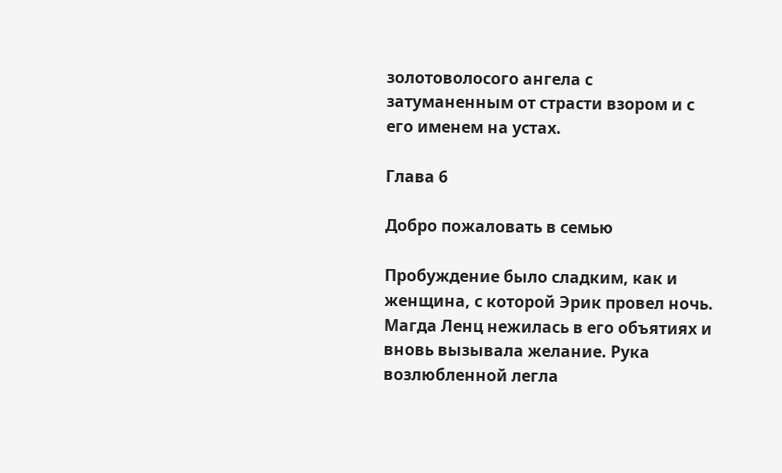золотоволосого ангела с затуманенным от страсти взором и с его именем на устах.

Глава 6

Добро пожаловать в семью

Пробуждение было сладким, как и женщина, с которой Эрик провел ночь. Магда Ленц нежилась в его объятиях и вновь вызывала желание. Рука возлюбленной легла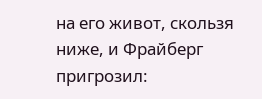на его живот, скользя ниже, и Фрайберг пригрозил: